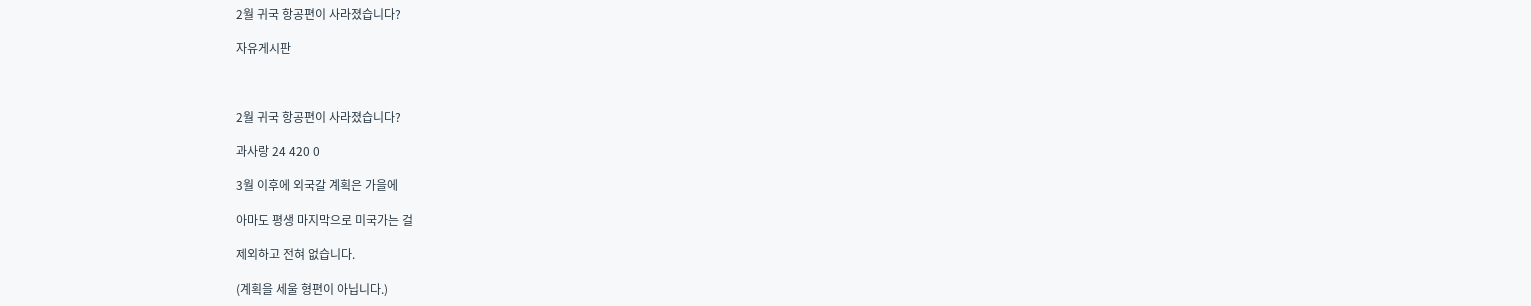2월 귀국 항공편이 사라졌습니다?

자유게시판



2월 귀국 항공편이 사라졌습니다?

과사랑 24 420 0

3월 이후에 외국갈 계획은 가을에

아마도 평생 마지막으로 미국가는 걸

제외하고 전혀 없습니다.

(계획을 세울 형편이 아닙니다.)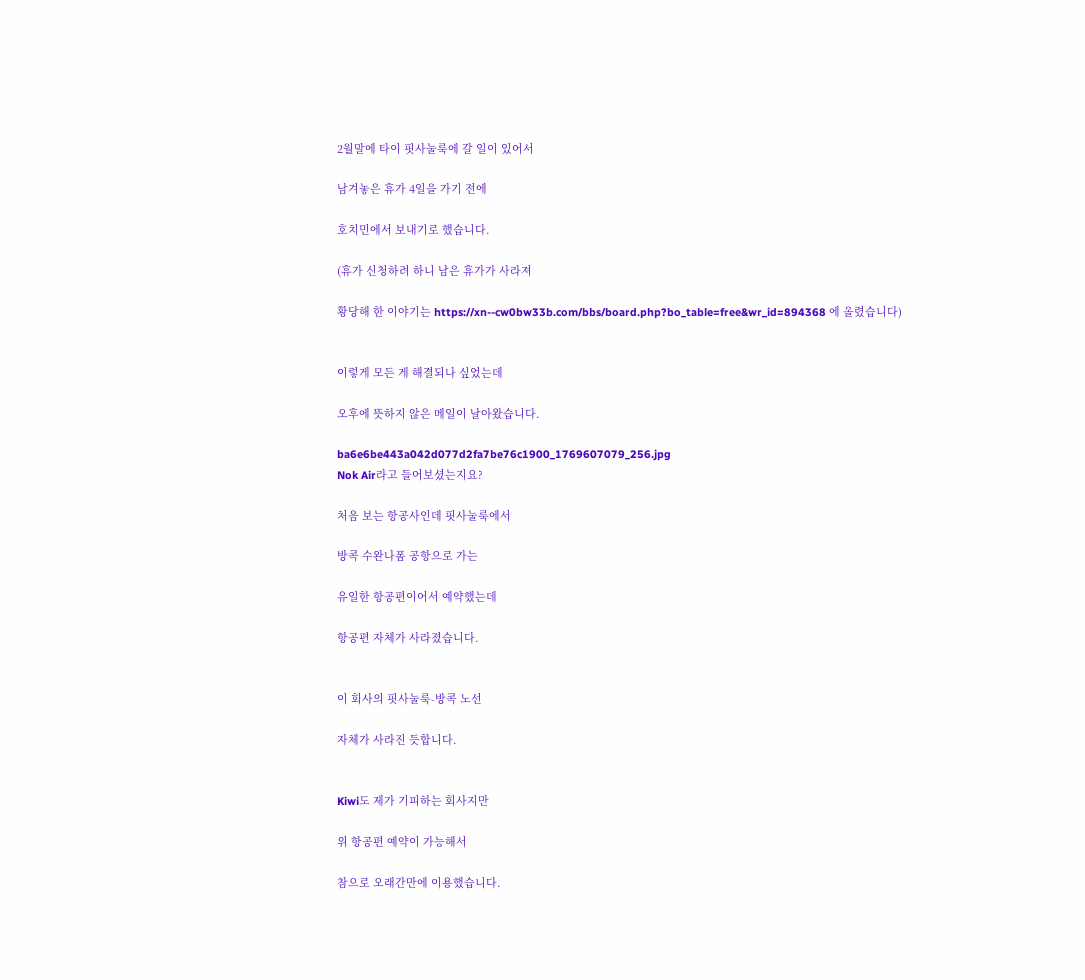2월말에 타이 핏사눌룩에 갈 일이 있어서

남겨놓은 휴가 4일을 가기 전에

호치민에서 보내기로 했습니다.

(휴가 신청하려 하니 남은 휴가가 사라져

황당해 한 이야기는 https://xn--cw0bw33b.com/bbs/board.php?bo_table=free&wr_id=894368 에 올렸습니다)


이렇게 모든 게 해결되나 싶었는데

오후에 뜻하지 않은 메일이 날아왔습니다.

ba6e6be443a042d077d2fa7be76c1900_1769607079_256.jpg
Nok Air라고 들어보셨는지요?

처음 보는 항공사인데 핏사눌룩에서

방콕 수완나폼 공항으로 가는

유일한 항공편이어서 예약했는데

항공편 자체가 사라졌습니다.


이 회사의 핏사눌룩-방콕 노선

자체가 사라진 듯합니다.


Kiwi도 제가 기피하는 회사지만

위 항공편 예약이 가능해서

참으로 오래간만에 이용했습니다.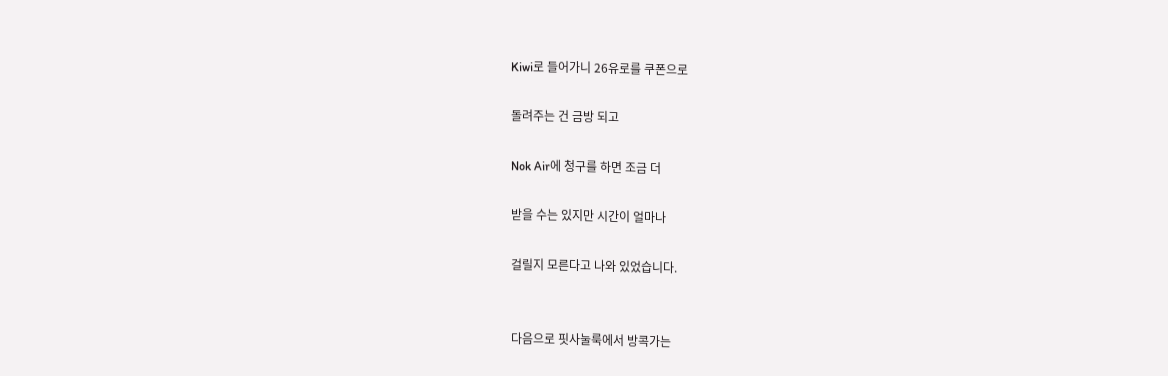Kiwi로 들어가니 26유로를 쿠폰으로

돌려주는 건 금방 되고

Nok Air에 청구를 하면 조금 더

받을 수는 있지만 시간이 얼마나

걸릴지 모른다고 나와 있었습니다.


다음으로 핏사눌룩에서 방콕가는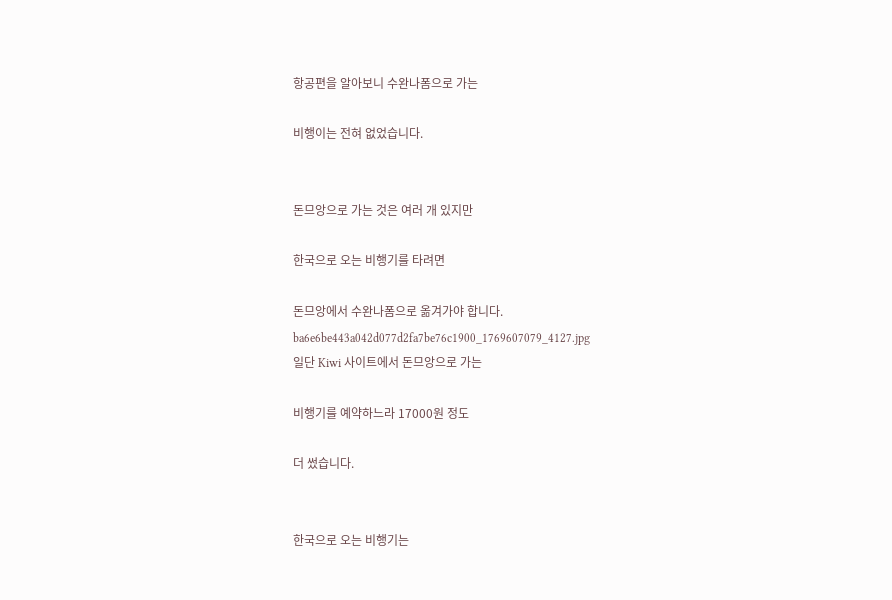항공편을 알아보니 수완나폼으로 가는

비행이는 전혀 없었습니다.


돈므앙으로 가는 것은 여러 개 있지만

한국으로 오는 비행기를 타려면

돈므앙에서 수완나폼으로 옮겨가야 합니다.
ba6e6be443a042d077d2fa7be76c1900_1769607079_4127.jpg
일단 Kiwi 사이트에서 돈므앙으로 가는

비행기를 예약하느라 17000원 정도

더 썼습니다.


한국으로 오는 비행기는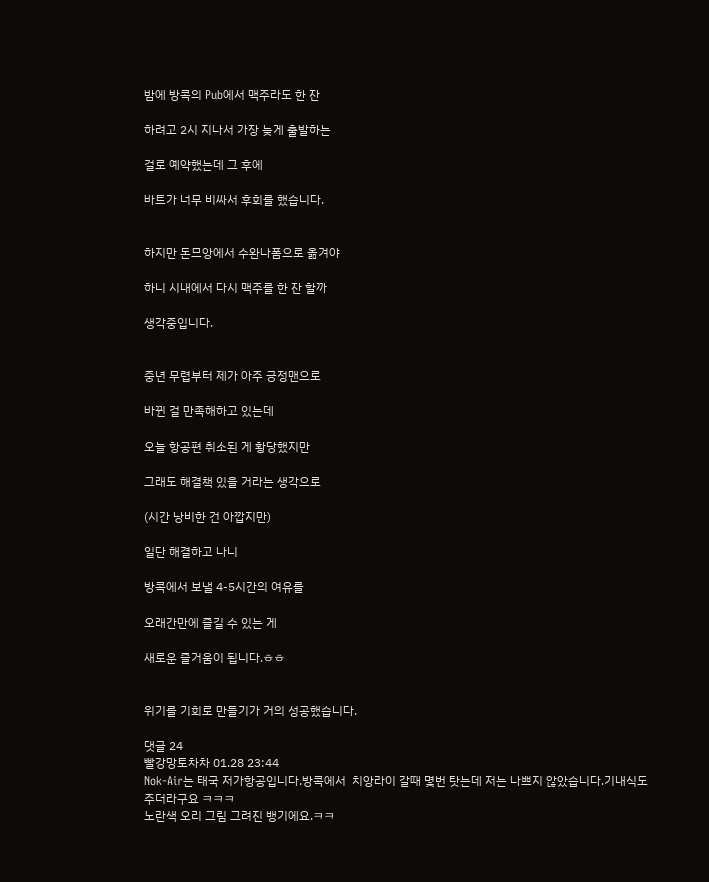밤에 방콕의 Pub에서 맥주라도 한 잔

하려고 2시 지나서 가장 늦게 출발하는

걸로 예약했는데 그 후에

바트가 너무 비싸서 후회를 했습니다.


하지만 돈므앙에서 수완나폼으로 옮겨야

하니 시내에서 다시 맥주를 한 잔 할까

생각중입니다.


중년 무렵부터 제가 아주 긍정맨으로

바뀐 걸 만족해하고 있는데

오늘 항공편 취소된 게 황당했지만

그래도 해결책 있을 거라는 생각으로

(시간 낭비한 건 아깝지만)

일단 해결하고 나니

방콕에서 보낼 4-5시간의 여유를

오래간만에 즐길 수 있는 게

새로운 즐거움이 됩니다.ㅎㅎ


위기를 기회로 만들기가 거의 성공했습니다.

댓글 24
빨강망토차차 01.28 23:44
Nok-Air는 태국 저가항공입니다.방콕에서  치앙라이 갈때 몇번 탓는데 저는 나쁘지 않았습니다.기내식도 주더라구요 ㅋㅋㅋ
노란색 오리 그림 그려진 뱅기에요.ㅋㅋ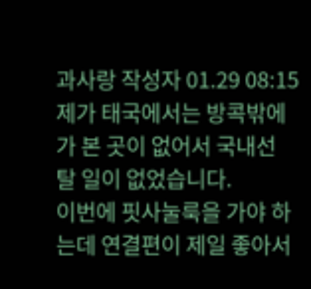과사랑 작성자 01.29 08:15
제가 태국에서는 방콕밖에 가 본 곳이 없어서 국내선 탈 일이 없었습니다.
이번에 핏사눌룩을 가야 하는데 연결편이 제일 좋아서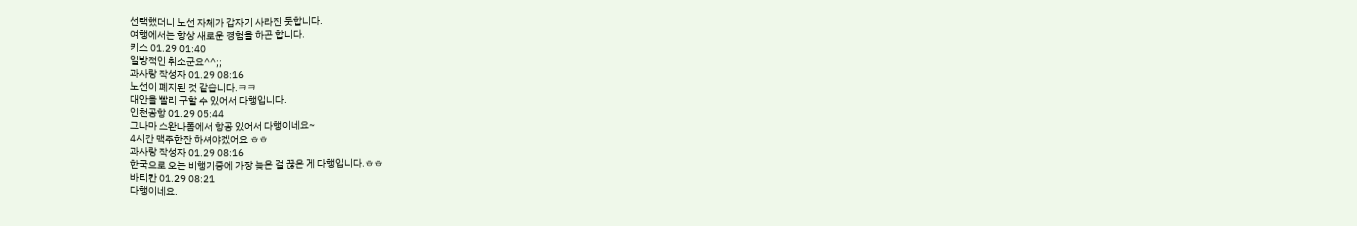선택했더니 노선 자체가 갑자기 사라진 듯합니다.
여행에서는 항상 새로운 경험을 하곤 합니다.
키스 01.29 01:40
일방적인 취소군요^^;;
과사랑 작성자 01.29 08:16
노선이 폐지된 것 같습니다.ㅋㅋ
대안을 빨리 구할 수 있어서 다행입니다.
인천공항 01.29 05:44
그나마 스완나폼에서 항공 있어서 다행이네요~
4시간 맥주한잔 하셔야겠어요 ㅎㅎ
과사랑 작성자 01.29 08:16
한국으로 오는 비행기중에 가장 늦은 걸 끊은 게 다행입니다.ㅎㅎ
바티칸 01.29 08:21
다행이네요.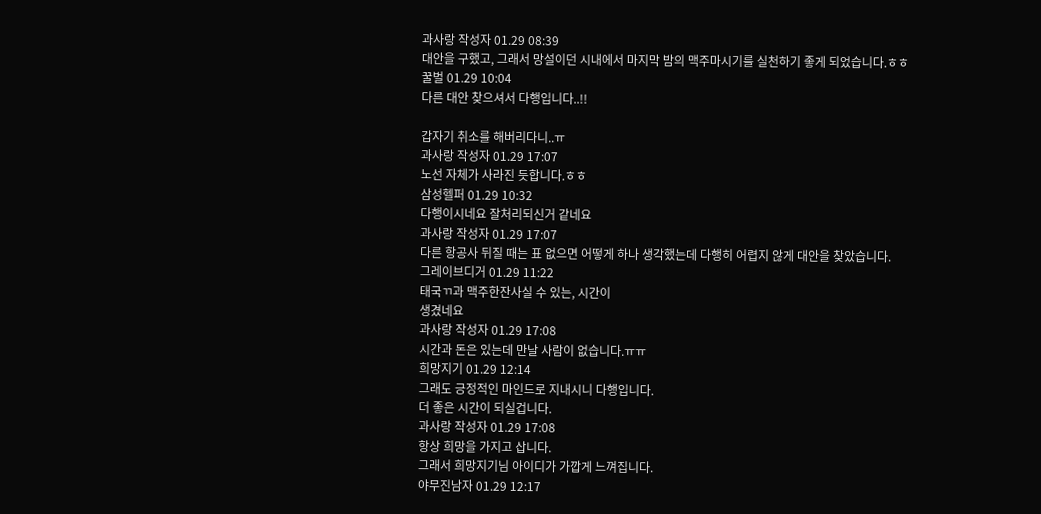과사랑 작성자 01.29 08:39
대안을 구했고, 그래서 망설이던 시내에서 마지막 밤의 맥주마시기를 실천하기 좋게 되었습니다.ㅎㅎ
꿀벌 01.29 10:04
다른 대안 찾으셔서 다행입니다..!!

갑자기 취소를 해버리다니..ㅠ
과사랑 작성자 01.29 17:07
노선 자체가 사라진 듯합니다.ㅎㅎ
삼성헬퍼 01.29 10:32
다행이시네요 잘처리되신거 같네요
과사랑 작성자 01.29 17:07
다른 항공사 뒤질 때는 표 없으면 어떻게 하나 생각했는데 다행히 어렵지 않게 대안을 찾았습니다.
그레이브디거 01.29 11:22
태국ㄲ과 맥주한잔사실 수 있는, 시간이
생겼네요
과사랑 작성자 01.29 17:08
시간과 돈은 있는데 만날 사람이 없습니다.ㅠㅠ
희망지기 01.29 12:14
그래도 긍정적인 마인드로 지내시니 다행입니다.
더 좋은 시간이 되실겁니다.
과사랑 작성자 01.29 17:08
항상 희망을 가지고 삽니다.
그래서 희망지기님 아이디가 가깝게 느껴집니다.
야무진남자 01.29 12:17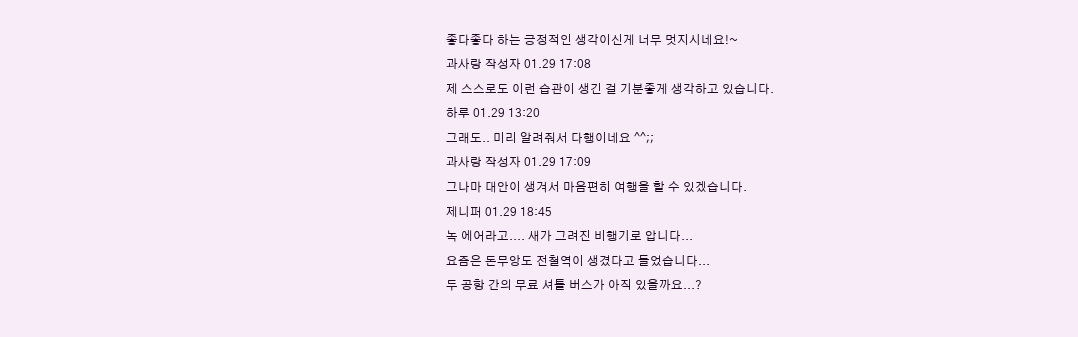좋다좋다 하는 긍정적인 생각이신게 너무 멋지시네요!~
과사랑 작성자 01.29 17:08
제 스스로도 이런 습관이 생긴 걸 기분좋게 생각하고 있습니다.
하루 01.29 13:20
그래도.. 미리 알려줘서 다행이네요 ^^;;
과사랑 작성자 01.29 17:09
그나마 대안이 생겨서 마음편히 여행을 할 수 있겠습니다.
제니퍼 01.29 18:45
녹 에어라고.... 새가 그려진 비행기로 압니다...
요즘은 돈무앙도 전철역이 생겼다고 들었습니다...
두 공항 간의 무료 셔틀 버스가 아직 있을까요...?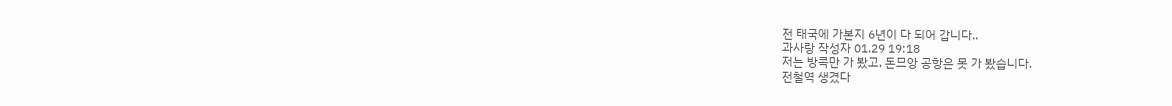전 태국에 가본지 6년이 다 되어 갑니다..
과사랑 작성자 01.29 19:18
저는 방콕만 가 봤고, 돈므앙 공항은 못 가 봤습니다.
전철역 생겼다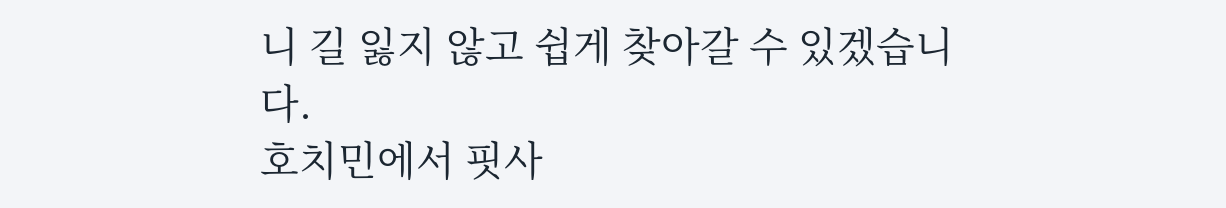니 길 잃지 않고 쉽게 찾아갈 수 있겠습니다.
호치민에서 핏사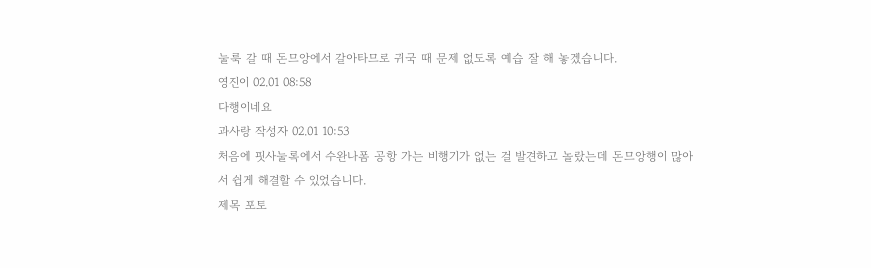눌룩 갈 때 돈므앙에서 갈아타므로 귀국 때 문제 없도록 예습 잘 해 놓겠습니다.
영진이 02.01 08:58
다행이네요
과사랑 작성자 02.01 10:53
처음에 핏사눌록에서 수완나폼 공항 가는 비행기가 없는 걸 발견하고 놀랐는데 돈므앙행이 많아서 쉽게 해결할 수 있었습니다.
제목 포토